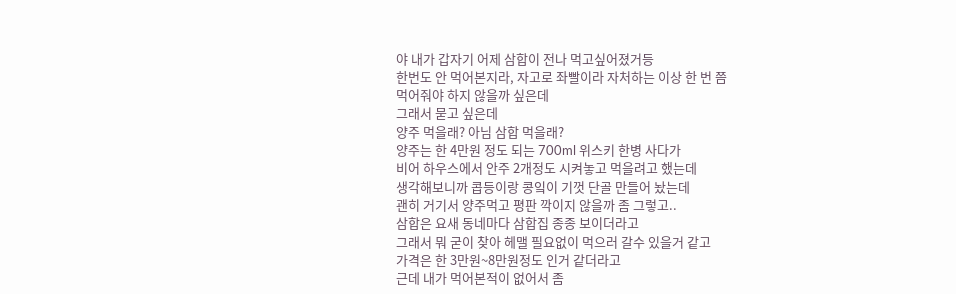야 내가 갑자기 어제 삼합이 전나 먹고싶어졌거등
한번도 안 먹어본지라, 자고로 좌빨이라 자처하는 이상 한 번 쯤
먹어줘야 하지 않을까 싶은데
그래서 묻고 싶은데
양주 먹을래? 아님 삼합 먹을래?
양주는 한 4만원 정도 되는 700ml 위스키 한병 사다가
비어 하우스에서 안주 2개정도 시켜놓고 먹을려고 했는데
생각해보니까 콥등이랑 콩잌이 기껏 단골 만들어 놨는데
괜히 거기서 양주먹고 평판 깍이지 않을까 좀 그렇고..
삼합은 요새 동네마다 삼합집 종종 보이더라고
그래서 뭐 굳이 찾아 헤맬 필요없이 먹으러 갈수 있을거 같고
가격은 한 3만원~8만원정도 인거 같더라고
근데 내가 먹어본적이 없어서 좀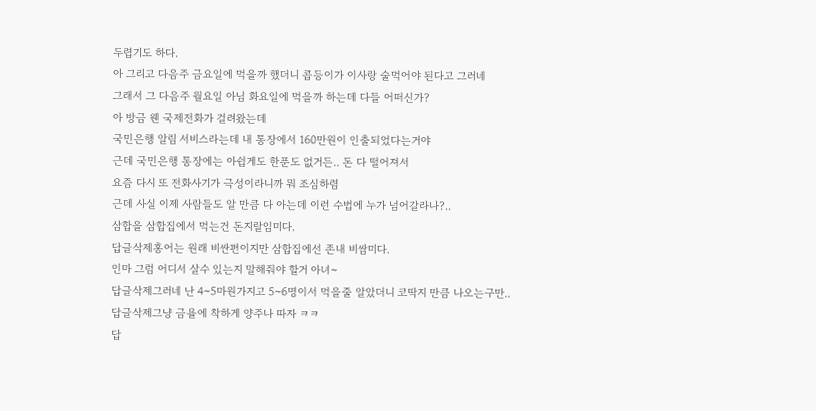두렵기도 하다.
아 그리고 다음주 금요일에 먹을까 했더니 콥등이가 이사랑 술먹어야 된다고 그러네
그래서 그 다음주 월요일 아님 화요일에 먹을까 하는데 다들 어떠신가?
아 방금 웬 국제전화가 걸려왔는데
국민은행 알림 서비스라는데 내 통장에서 160만원이 인출되었다는거야
근데 국민은행 통장에는 아쉽게도 한푼도 없거든.. 돈 다 떨어져서
요즘 다시 또 전화사기가 극성이라니까 뭐 조심하렴
근데 사실 이제 사람들도 알 만큼 다 아는데 이런 수법에 누가 넘어갈라나?..
삼합을 삼합집에서 먹는건 돈지랄임미다.
답글삭제홍어는 원래 비싼편이지만 삼합집에선 존내 비쌈미다.
인마 그럼 어디서 살수 있는지 말해줘야 할거 아녀~
답글삭제그러네 난 4~5마원가지고 5~6명이서 먹을줄 알았더니 코딱지 만큼 나오는구만..
답글삭제그냥 금욜에 착하게 양주나 따자 ㅋㅋ
답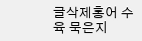글삭제홍어 수육 묵은지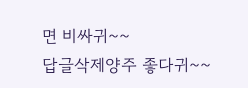면 비싸귀~~
답글삭제양주 좋다귀~~